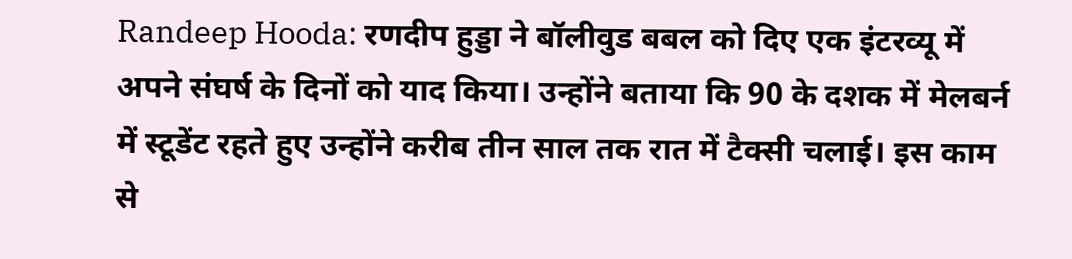Randeep Hooda: रणदीप हुड्डा ने बॉलीवुड बबल को दिए एक इंटरव्यू में अपने संघर्ष के दिनों को याद किया। उन्होंने बताया कि 90 के दशक में मेलबर्न में स्टूडेंट रहते हुए उन्होंने करीब तीन साल तक रात में टैक्सी चलाई। इस काम से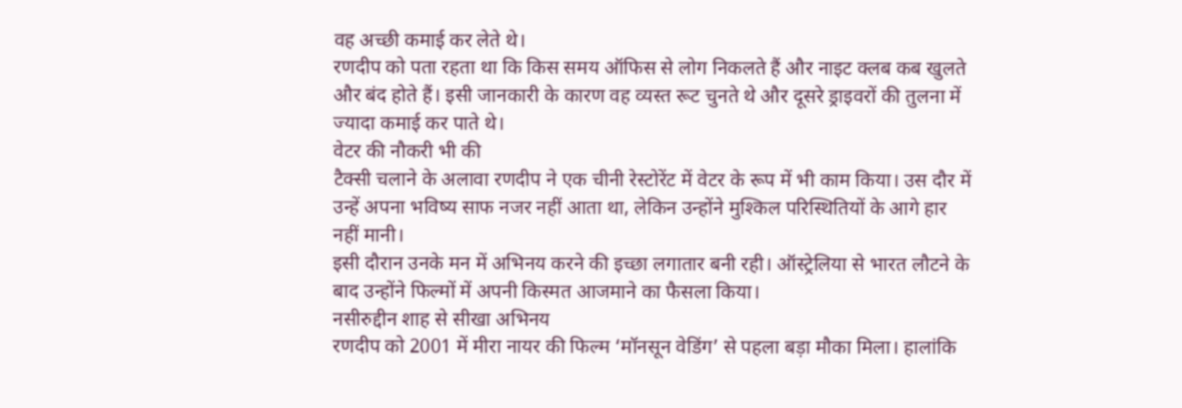वह अच्छी कमाई कर लेते थे।
रणदीप को पता रहता था कि किस समय ऑफिस से लोग निकलते हैं और नाइट क्लब कब खुलते और बंद होते हैं। इसी जानकारी के कारण वह व्यस्त रूट चुनते थे और दूसरे ड्राइवरों की तुलना में ज्यादा कमाई कर पाते थे।
वेटर की नौकरी भी की
टैक्सी चलाने के अलावा रणदीप ने एक चीनी रेस्टोरेंट में वेटर के रूप में भी काम किया। उस दौर में उन्हें अपना भविष्य साफ नजर नहीं आता था, लेकिन उन्होंने मुश्किल परिस्थितियों के आगे हार नहीं मानी।
इसी दौरान उनके मन में अभिनय करने की इच्छा लगातार बनी रही। ऑस्ट्रेलिया से भारत लौटने के बाद उन्होंने फिल्मों में अपनी किस्मत आजमाने का फैसला किया।
नसीरुद्दीन शाह से सीखा अभिनय
रणदीप को 2001 में मीरा नायर की फिल्म ‘मॉनसून वेडिंग’ से पहला बड़ा मौका मिला। हालांकि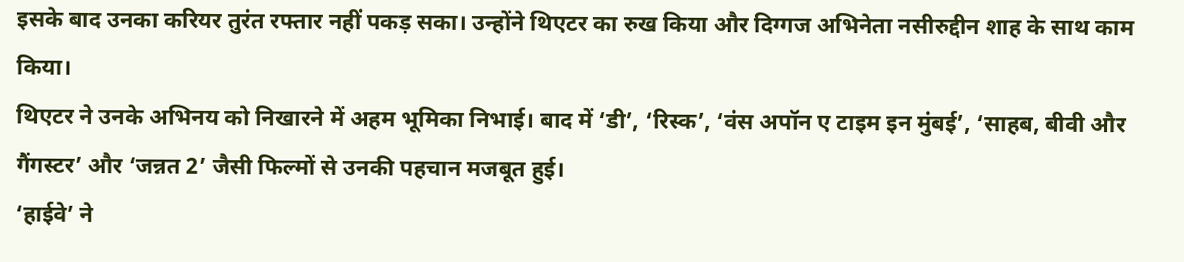इसके बाद उनका करियर तुरंत रफ्तार नहीं पकड़ सका। उन्होंने थिएटर का रुख किया और दिग्गज अभिनेता नसीरुद्दीन शाह के साथ काम किया।
थिएटर ने उनके अभिनय को निखारने में अहम भूमिका निभाई। बाद में ‘डी’, ‘रिस्क’, ‘वंस अपॉन ए टाइम इन मुंबई’, ‘साहब, बीवी और गैंगस्टर’ और ‘जन्नत 2’ जैसी फिल्मों से उनकी पहचान मजबूत हुई।
‘हाईवे’ ने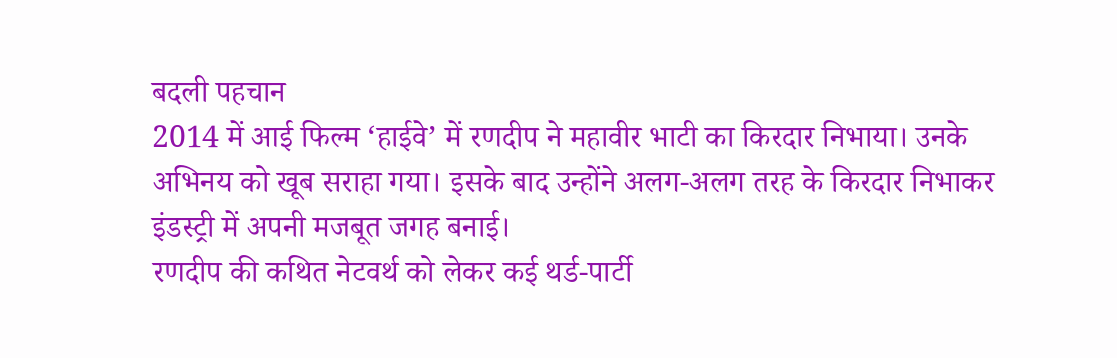बदली पहचान
2014 में आई फिल्म ‘हाईवे’ में रणदीप ने महावीर भाटी का किरदार निभाया। उनके अभिनय को खूब सराहा गया। इसके बाद उन्होंने अलग-अलग तरह के किरदार निभाकर इंडस्ट्री में अपनी मजबूत जगह बनाई।
रणदीप की कथित नेटवर्थ को लेकर कई थर्ड-पार्टी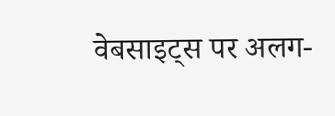वेबसाइट्स पर अलग-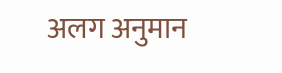अलग अनुमान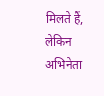मिलते हैं, लेकिन अभिनेता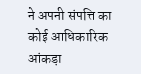ने अपनी संपत्ति का कोई आधिकारिक आंकड़ा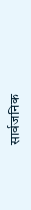सार्वजनिक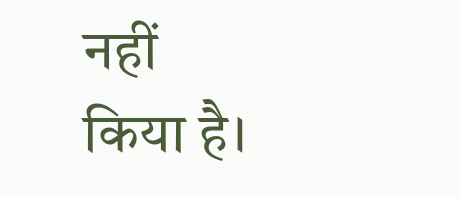नहीं किया है।